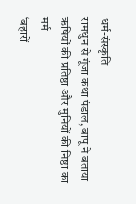धर्म-संस्कृति
रामधुन से गूंजा कथा पंडाल, बापू ने बताया ऋषियों की प्रतिष्ठा और मुनियों की निष्ठा का मर्म
‘बहारों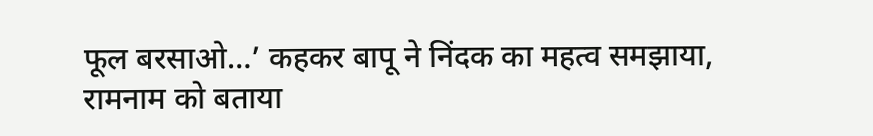फूल बरसाओ…’ कहकर बापू ने निंदक का महत्व समझाया, रामनाम को बताया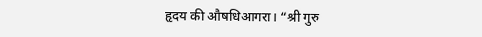हृदय की औषधिआगरा। “श्री गुरु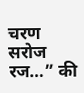चरण सरोज रज…” की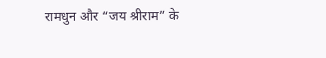रामधुन और “जय श्रीराम” के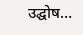उद्घोष…